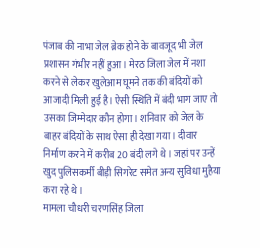पंजाब की नाभा जेल ब्रेक होने के बावजूद भी जेल प्रशासन गंभीर नहीं हुआ। मेरठ जिला जेल में नशा करने से लेकर खुलेआम घूमने तक की बंदियों को आजादी मिली हुई है। ऐसी स्थिति में बंदी भाग जाए तो उसका जिम्मेदार कौन होगा। शनिवार को जेल के बाहर बंदियों के साथ ऐसा ही देखा गया। दीवार निर्माण करने में करीब 20 बंदी लगे थे। जहां पर उन्हें खुद पुलिसकर्मी बीड़ी सिगरेट समेत अन्य सुविधा मुहैया करा रहे थे।
मामला चौधरी चरणसिंह जिला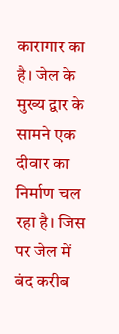कारागार का है। जेल के मुख्य द्वार के सामने एक दीवार का निर्माण चल रहा है। जिस पर जेल में बंद करीब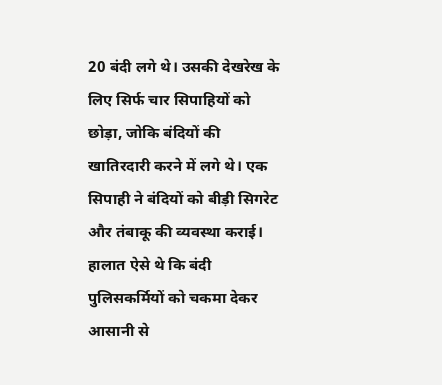20 बंदी लगे थे। उसकी देखरेख के लिए सिर्फ चार सिपाहियों को छोड़ा, जोकि बंदियों की खातिरदारी करने में लगे थे। एक सिपाही ने बंदियों को बीड़ी सिगरेट और तंबाकू की व्यवस्था कराई। हालात ऐसे थे कि बंदी पुलिसकर्मियों को चकमा देकर आसानी से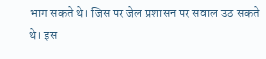भाग सकते थे। जिस पर जेल प्रशासन पर सवाल उठ सकते थे। इस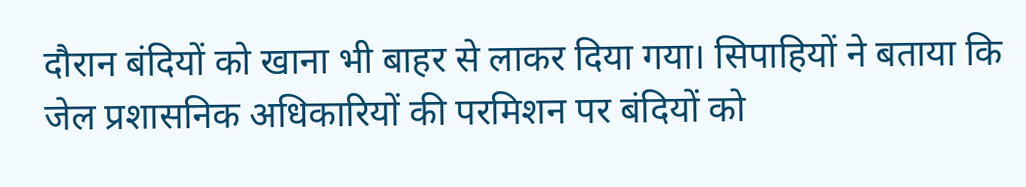दौरान बंदियों को खाना भी बाहर से लाकर दिया गया। सिपाहियों ने बताया कि जेल प्रशासनिक अधिकारियों की परमिशन पर बंदियों को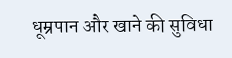धूम्रपान और खाने की सुविधा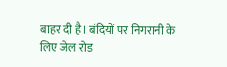बाहर दी है। बंदियों पर निगरानी के लिए जेल रोड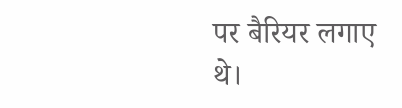पर बैरियर लगाए थे।